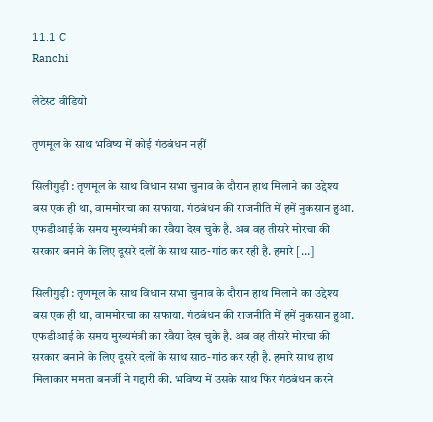11.1 C
Ranchi

लेटेस्ट वीडियो

तृणमूल के साथ भविष्य में कोई गंठबंधन नहीं

सिलीगुड़ी : तृणमूल के साथ विधान सभा चुनाव के दौरान हाथ मिलाने का उद्देश्य बस एक ही था, वाममोरचा का सफाया. गंठबंधन की राजनीति में हमें नुकसान हुआ. एफडीआई के समय मुख्यमंत्री का रवैया देख चुके है. अब वह तीसरे मोरचा की सरकार बनाने के लिए दूसरे दलों के साथ साठ-गांठ कर रही है. हमारे […]

सिलीगुड़ी : तृणमूल के साथ विधान सभा चुनाव के दौरान हाथ मिलाने का उद्देश्य बस एक ही था, वाममोरचा का सफाया. गंठबंधन की राजनीति में हमें नुकसान हुआ. एफडीआई के समय मुख्यमंत्री का रवैया देख चुके है. अब वह तीसरे मोरचा की सरकार बनाने के लिए दूसरे दलों के साथ साठ-गांठ कर रही है. हमारे साथ हाथ मिलाकार ममता बनर्जी ने गद्दारी की. भविष्य में उसके साथ फिर गंठबंधन करने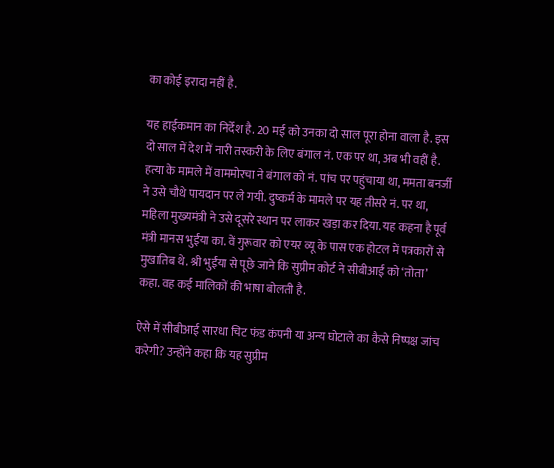का कोई इरादा नहीं है.

यह हाईकमान का निर्देश है. 20 मई को उनका दो साल पूरा होना वाला है. इस दो साल में देश में नारी तस्करी के लिए बंगाल नं. एक पर था, अब भी वहीं है. हत्या के मामले में वाममोरचा ने बंगाल को नं. पांच पर पहुंचाया था, ममता बनर्जी ने उसे चौथे पायदान पर ले गयी. दुष्कर्म के मामले पर यह तीसरे नं. पर था, महिला मुख्यमंत्री ने उसे दूसरे स्थान पर लाकर खड़ा कर दिया. यह कहना है पूर्व मंत्री मानस भुईंया का. वें गुरूवार को एयर व्यू के पास एक होटल में पत्रकारों से मुखातिब थे. श्री भुईंया से पूछे जाने कि सुप्रीम कोर्ट ने सीबीआई को ‘तोता’ कहा. वह कई मालिकों की भाषा बोलती है.

ऐसे में सीबीआई सारधा चिट फंड कंपनी या अन्य घोटाले का कैसे निष्पक्ष जांच करेगी? उन्होंने कहा कि यह सुप्रीम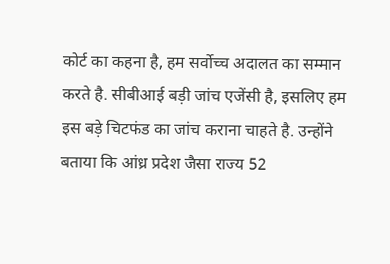कोर्ट का कहना है, हम सर्वोच्च अदालत का सम्मान करते है. सीबीआई बड़ी जांच एजेंसी है, इसलिए हम इस बड़े चिटफंड का जांच कराना चाहते है. उन्होंने बताया कि आंध्र प्रदेश जैसा राज्य 52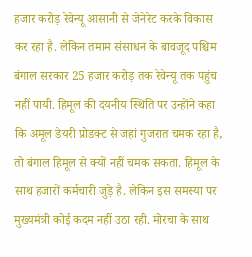हजार करोड़ रेवेन्यू आसानी से जेनेरेट करके विकास कर रहा है. लेकिन तमाम संसाधन के बावजूद पश्चिम बंगाल सरकार 25 हजार करोड़ तक रेवेन्यू तक पहुंच नहीं पायी. हिमूल की दयनीय स्थिति पर उन्होंने कहा कि अमूल डेयरी प्रोडक्ट से जहां गुजरात चमक रहा है, तो बंगाल हिमूल से क्यों नहीं चमक सकता. हिमूल के साथ हजारों कर्मचारी जुड़े है. लेकिन इस समस्या पर मुख्यमंत्री कोई कदम नहीं उठा रही. मोरचा के साथ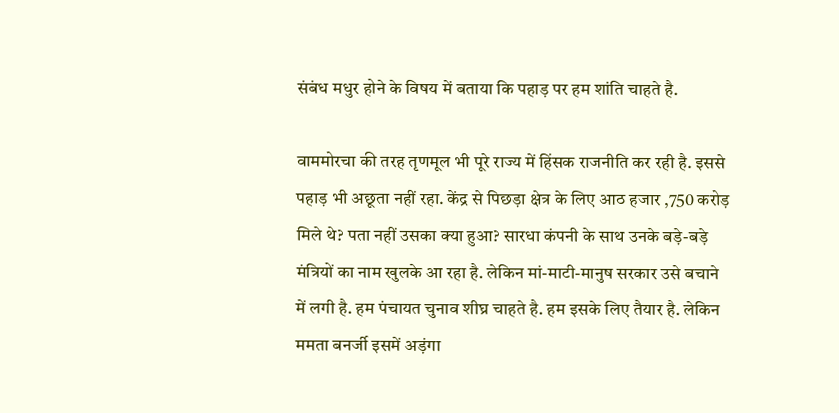संबंध मधुर होने के विषय में बताया कि पहाड़ पर हम शांति चाहते है.

वाममोरचा की तरह तृणमूल भी पूरे राज्य में हिंसक राजनीति कर रही है. इससे पहाड़ भी अछूता नहीं रहा. केंद्र से पिछड़ा क्षेत्र के लिए आठ हजार ,750 करोड़ मिले थे? पता नहीं उसका क्या हुआ? सारधा कंपनी के साथ उनके बड़े-बड़े मंत्रियों का नाम खुलके आ रहा है. लेकिन मां-माटी-मानुष सरकार उसे बचाने में लगी है. हम पंचायत चुनाव शीघ्र चाहते है. हम इसके लिए तैयार है. लेकिन ममता बनर्जी इसमें अड़ंगा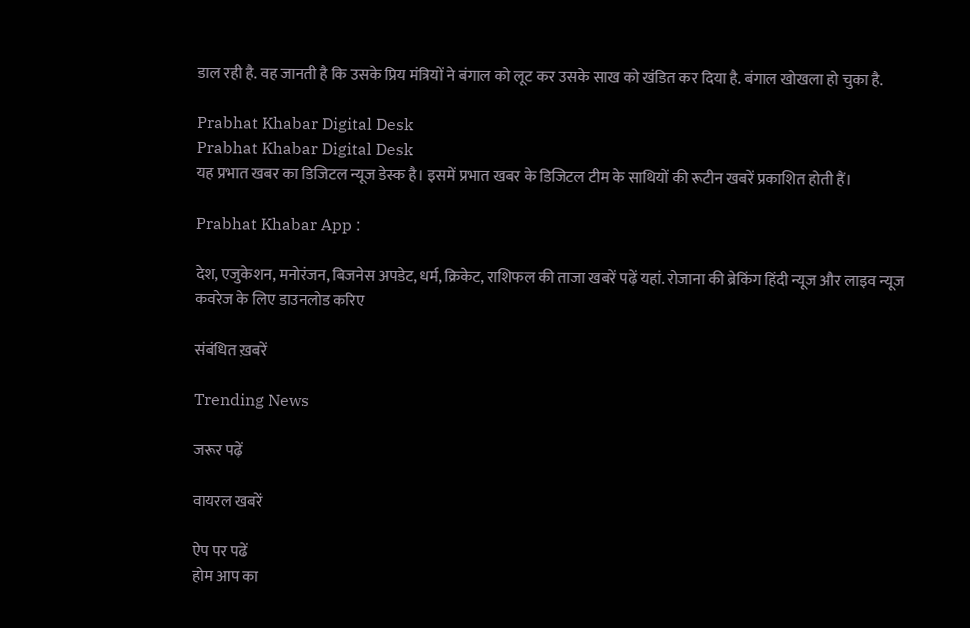डाल रही है. वह जानती है कि उसके प्रिय मंत्रियों ने बंगाल को लूट कर उसके साख को खंडित कर दिया है. बंगाल खोखला हो चुका है.

Prabhat Khabar Digital Desk
Prabhat Khabar Digital Desk
यह प्रभात खबर का डिजिटल न्यूज डेस्क है। इसमें प्रभात खबर के डिजिटल टीम के साथियों की रूटीन खबरें प्रकाशित होती हैं।

Prabhat Khabar App :

देश, एजुकेशन, मनोरंजन, बिजनेस अपडेट, धर्म, क्रिकेट, राशिफल की ताजा खबरें पढ़ें यहां. रोजाना की ब्रेकिंग हिंदी न्यूज और लाइव न्यूज कवरेज के लिए डाउनलोड करिए

संबंधित ख़बरें

Trending News

जरूर पढ़ें

वायरल खबरें

ऐप पर पढें
होम आप का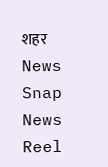शहर
News Snap News Reel